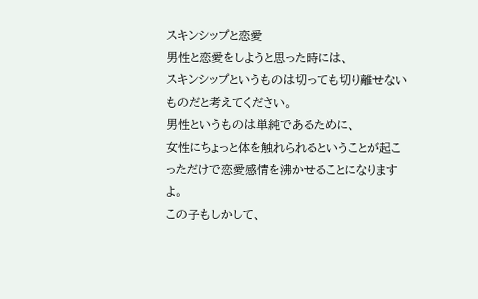スキンシップと恋愛
男性と恋愛をしようと思った時には、
スキンシップというものは切っても切り離せないものだと考えてください。
男性というものは単純であるために、
女性にちょっと体を触れられるということが起こっただけで恋愛感情を沸かせることになりますよ。
この子もしかして、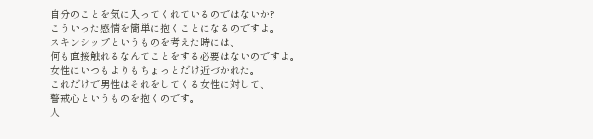自分のことを気に入ってくれているのではないか?
こういった感情を簡単に抱くことになるのですよ。
スキンシップというものを考えた時には、
何も直接触れるなんてことをする必要はないのですよ。
女性にいつもよりもちょっとだけ近づかれた。
これだけで男性はそれをしてくる女性に対して、
警戒心というものを抱くのです。
人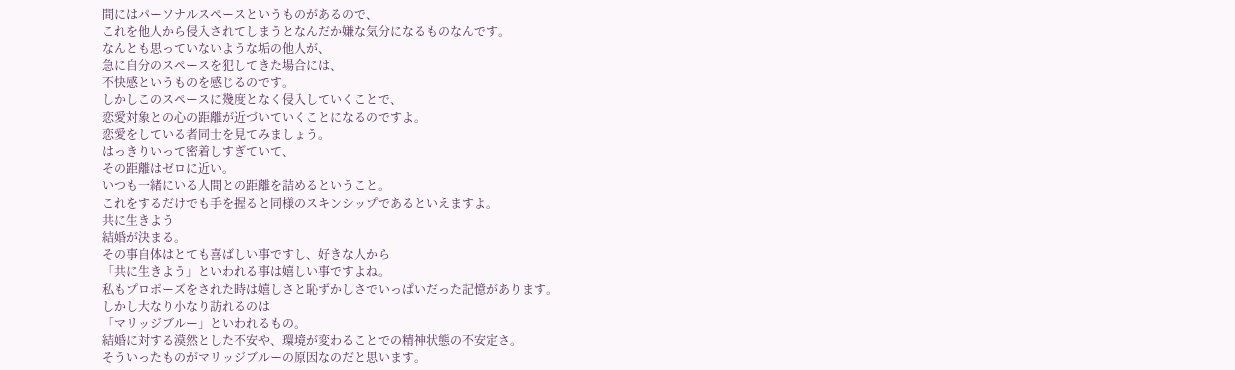間にはパーソナルスペースというものがあるので、
これを他人から侵入されてしまうとなんだか嫌な気分になるものなんです。
なんとも思っていないような垢の他人が、
急に自分のスペースを犯してきた場合には、
不快感というものを感じるのです。
しかしこのスペースに幾度となく侵入していくことで、
恋愛対象との心の距離が近づいていくことになるのですよ。
恋愛をしている者同士を見てみましょう。
はっきりいって密着しすぎていて、
その距離はゼロに近い。
いつも一緒にいる人間との距離を詰めるということ。
これをするだけでも手を握ると同様のスキンシップであるといえますよ。
共に生きよう
結婚が決まる。
その事自体はとても喜ばしい事ですし、好きな人から
「共に生きよう」といわれる事は嬉しい事ですよね。
私もプロポーズをされた時は嬉しさと恥ずかしさでいっぱいだった記憶があります。
しかし大なり小なり訪れるのは
「マリッジブルー」といわれるもの。
結婚に対する漠然とした不安や、環境が変わることでの精神状態の不安定さ。
そういったものがマリッジブルーの原因なのだと思います。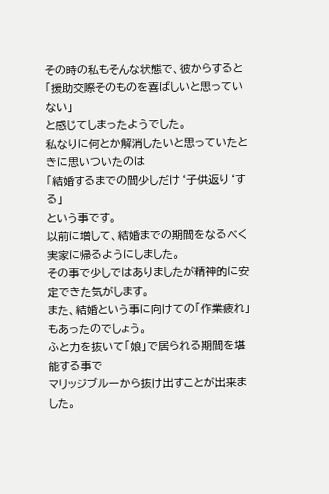その時の私もそんな状態で、彼からすると
「援助交際そのものを喜ばしいと思っていない」
と感じてしまったようでした。
私なりに何とか解消したいと思っていたときに思いついたのは
「結婚するまでの間少しだけ‘子供返り‘する」
という事です。
以前に増して、結婚までの期間をなるべく実家に帰るようにしました。
その事で少しではありましたが精神的に安定できた気がします。
また、結婚という事に向けての「作業疲れ」もあったのでしょう。
ふと力を抜いて「娘」で居られる期間を堪能する事で
マリッジブルーから抜け出すことが出来ました。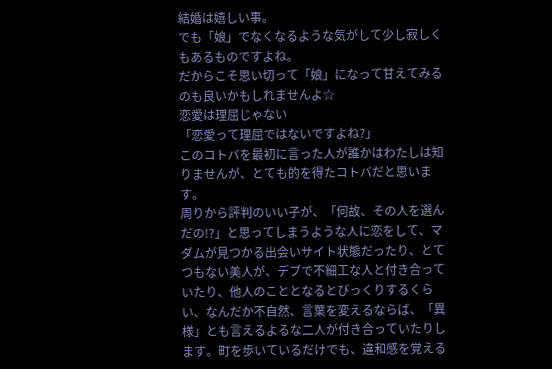結婚は嬉しい事。
でも「娘」でなくなるような気がして少し寂しくもあるものですよね。
だからこそ思い切って「娘」になって甘えてみるのも良いかもしれませんよ☆
恋愛は理屈じゃない
「恋愛って理屈ではないですよね?」
このコトバを最初に言った人が誰かはわたしは知りませんが、とても的を得たコトバだと思います。
周りから評判のいい子が、「何故、その人を選んだの!?」と思ってしまうような人に恋をして、マダムが見つかる出会いサイト状態だったり、とてつもない美人が、デブで不細工な人と付き合っていたり、他人のこととなるとびっくりするくらい、なんだか不自然、言葉を変えるならば、「異様」とも言えるよるな二人が付き合っていたりします。町を歩いているだけでも、違和感を覚える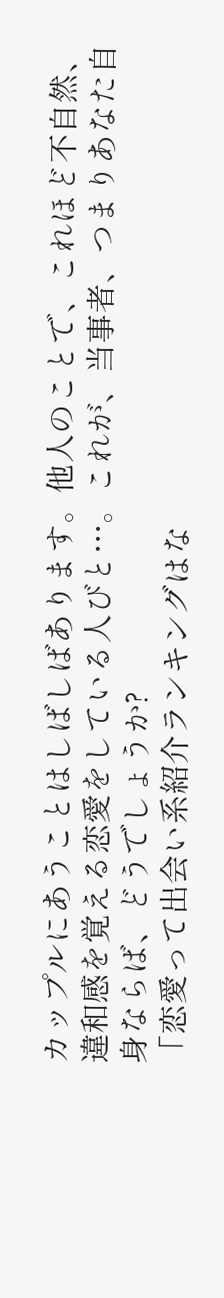カップルにあうことはしばしばあります。他人のことで、これほど不自然、違和感を覚える恋愛をしている人びと…。これが、当事者、つまりあなた自身ならば、どうでしょうか?
「恋愛って出会い系紹介ランキングはな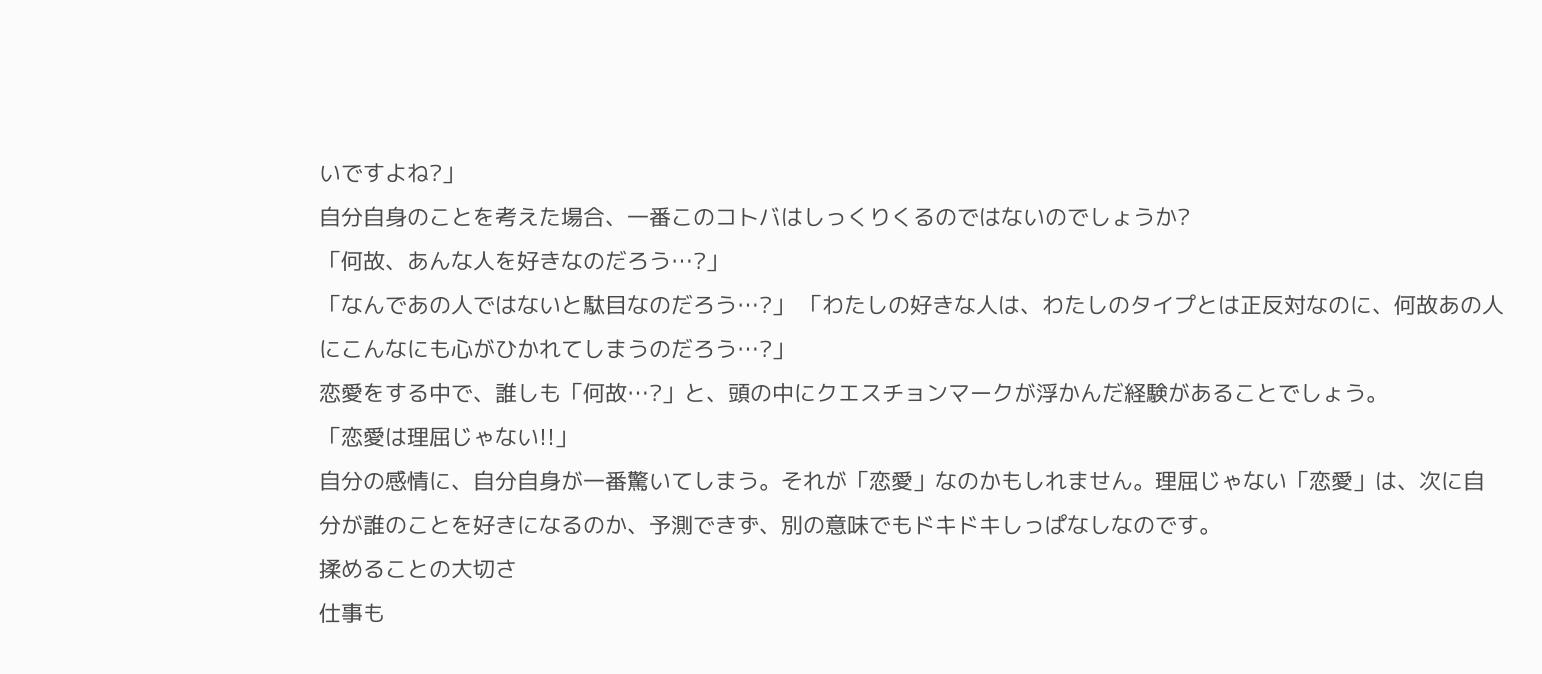いですよね?」
自分自身のことを考えた場合、一番このコトバはしっくりくるのではないのでしょうか?
「何故、あんな人を好きなのだろう…?」
「なんであの人ではないと駄目なのだろう…?」 「わたしの好きな人は、わたしのタイプとは正反対なのに、何故あの人にこんなにも心がひかれてしまうのだろう…?」
恋愛をする中で、誰しも「何故…?」と、頭の中にクエスチョンマークが浮かんだ経験があることでしょう。
「恋愛は理屈じゃない!!」
自分の感情に、自分自身が一番驚いてしまう。それが「恋愛」なのかもしれません。理屈じゃない「恋愛」は、次に自分が誰のことを好きになるのか、予測できず、別の意味でもドキドキしっぱなしなのです。
揉めることの大切さ
仕事も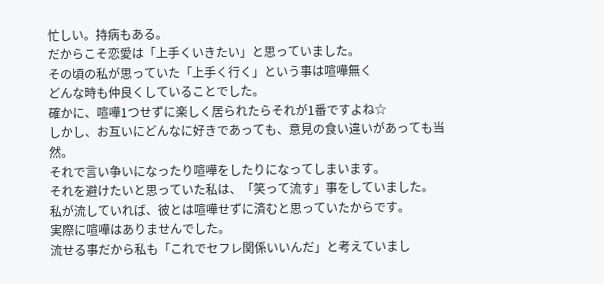忙しい。持病もある。
だからこそ恋愛は「上手くいきたい」と思っていました。
その頃の私が思っていた「上手く行く」という事は喧嘩無く
どんな時も仲良くしていることでした。
確かに、喧嘩1つせずに楽しく居られたらそれが1番ですよね☆
しかし、お互いにどんなに好きであっても、意見の食い違いがあっても当然。
それで言い争いになったり喧嘩をしたりになってしまいます。
それを避けたいと思っていた私は、「笑って流す」事をしていました。
私が流していれば、彼とは喧嘩せずに済むと思っていたからです。
実際に喧嘩はありませんでした。
流せる事だから私も「これでセフレ関係いいんだ」と考えていまし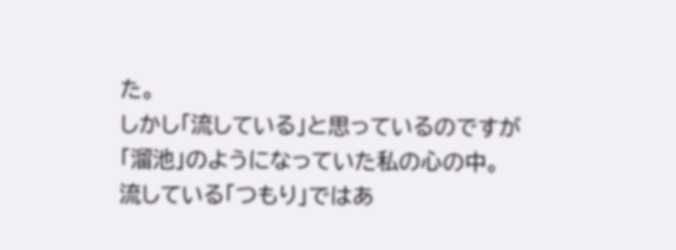た。
しかし「流している」と思っているのですが
「溜池」のようになっていた私の心の中。
流している「つもり」ではあ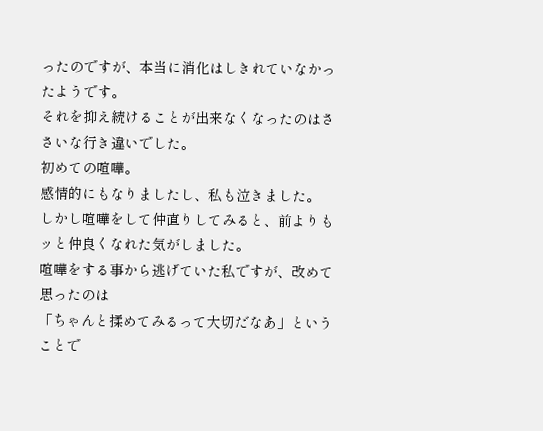ったのですが、本当に消化はしきれていなかったようです。
それを抑え続けることが出来なくなったのはささいな行き違いでした。
初めての喧嘩。
感情的にもなりましたし、私も泣きました。
しかし喧嘩をして仲直りしてみると、前よりもッと仲良くなれた気がしました。
喧嘩をする事から逃げていた私ですが、改めて思ったのは
「ちゃんと揉めてみるって大切だなあ」ということで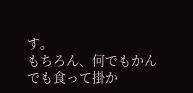す。
もちろん、何でもかんでも食って掛か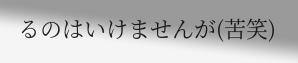るのはいけませんが(苦笑)